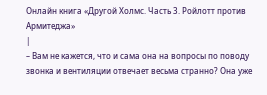Онлайн книга «Другой Холмс. Часть 3. Ройлотт против Армитеджа»
|
– Вам не кажется, что и сама она на вопросы по поводу звонка и вентиляции отвечает весьма странно? Она уже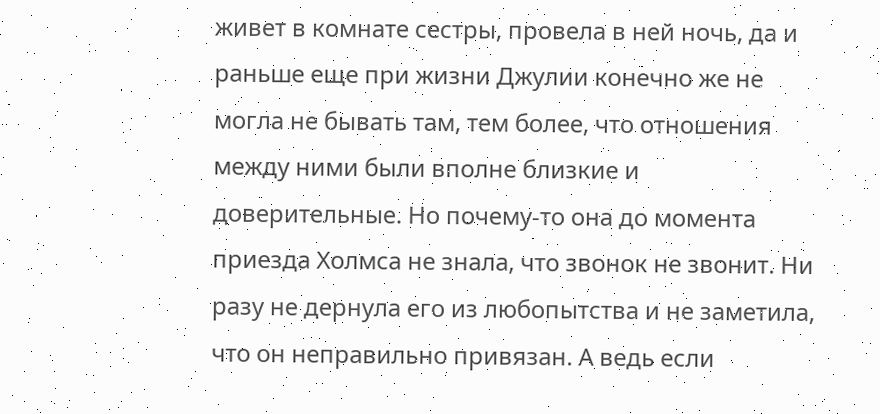живет в комнате сестры, провела в ней ночь, да и раньше еще при жизни Джулии конечно же не могла не бывать там, тем более, что отношения между ними были вполне близкие и доверительные. Но почему-то она до момента приезда Холмса не знала, что звонок не звонит. Ни разу не дернула его из любопытства и не заметила, что он неправильно привязан. А ведь если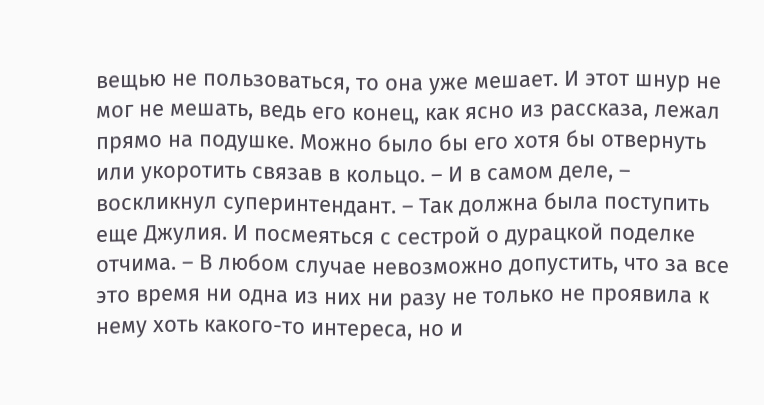вещью не пользоваться, то она уже мешает. И этот шнур не мог не мешать, ведь его конец, как ясно из рассказа, лежал прямо на подушке. Можно было бы его хотя бы отвернуть или укоротить связав в кольцо. – И в самом деле, – воскликнул суперинтендант. – Так должна была поступить еще Джулия. И посмеяться с сестрой о дурацкой поделке отчима. – В любом случае невозможно допустить, что за все это время ни одна из них ни разу не только не проявила к нему хоть какого-то интереса, но и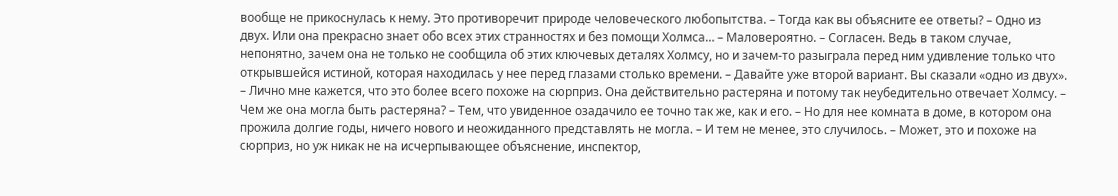вообще не прикоснулась к нему. Это противоречит природе человеческого любопытства. – Тогда как вы объясните ее ответы? – Одно из двух. Или она прекрасно знает обо всех этих странностях и без помощи Холмса… – Маловероятно. – Согласен. Ведь в таком случае, непонятно, зачем она не только не сообщила об этих ключевых деталях Холмсу, но и зачем-то разыграла перед ним удивление только что открывшейся истиной, которая находилась у нее перед глазами столько времени. – Давайте уже второй вариант. Вы сказали «одно из двух». – Лично мне кажется, что это более всего похоже на сюрприз. Она действительно растеряна и потому так неубедительно отвечает Холмсу. – Чем же она могла быть растеряна? – Тем, что увиденное озадачило ее точно так же, как и его. – Но для нее комната в доме, в котором она прожила долгие годы, ничего нового и неожиданного представлять не могла. – И тем не менее, это случилось. – Может, это и похоже на сюрприз, но уж никак не на исчерпывающее объяснение, инспектор,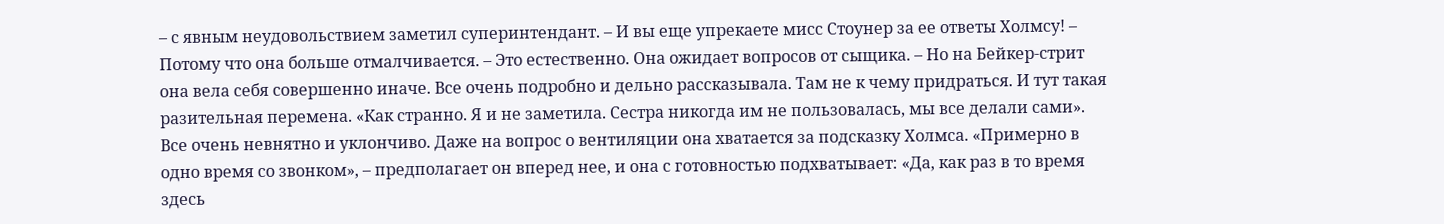– с явным неудовольствием заметил суперинтендант. – И вы еще упрекаете мисс Стоунер за ее ответы Холмсу! – Потому что она больше отмалчивается. – Это естественно. Она ожидает вопросов от сыщика. – Но на Бейкер-стрит она вела себя совершенно иначе. Все очень подробно и дельно рассказывала. Там не к чему придраться. И тут такая разительная перемена. «Как странно. Я и не заметила. Сестра никогда им не пользовалась, мы все делали сами». Все очень невнятно и уклончиво. Даже на вопрос о вентиляции она хватается за подсказку Холмса. «Примерно в одно время со звонком», – предполагает он вперед нее, и она с готовностью подхватывает: «Да, как раз в то время здесь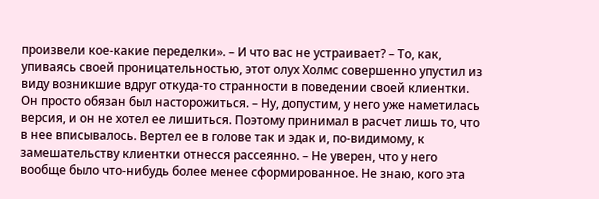произвели кое-какие переделки». – И что вас не устраивает? – То, как, упиваясь своей проницательностью, этот олух Холмс совершенно упустил из виду возникшие вдруг откуда-то странности в поведении своей клиентки. Он просто обязан был насторожиться. – Ну, допустим, у него уже наметилась версия, и он не хотел ее лишиться. Поэтому принимал в расчет лишь то, что в нее вписывалось. Вертел ее в голове так и эдак и, по-видимому, к замешательству клиентки отнесся рассеянно. – Не уверен, что у него вообще было что-нибудь более менее сформированное. Не знаю, кого эта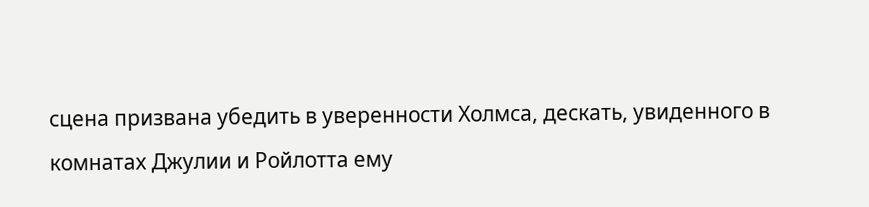сцена призвана убедить в уверенности Холмса, дескать, увиденного в комнатах Джулии и Ройлотта ему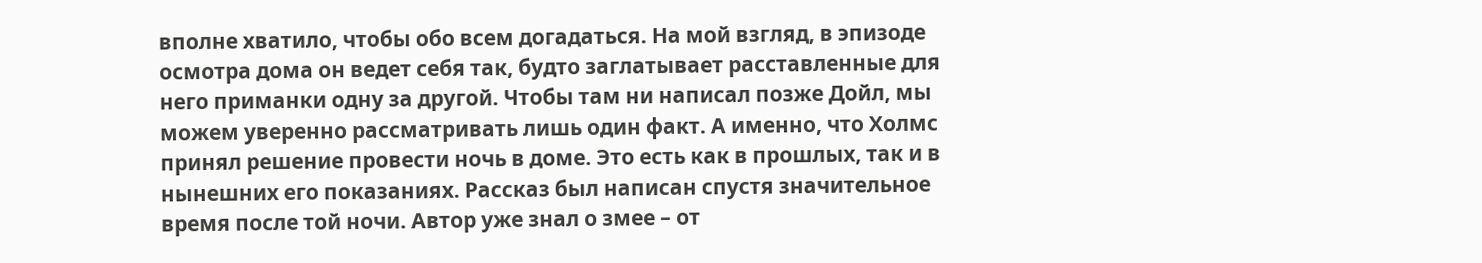вполне хватило, чтобы обо всем догадаться. На мой взгляд, в эпизоде осмотра дома он ведет себя так, будто заглатывает расставленные для него приманки одну за другой. Чтобы там ни написал позже Дойл, мы можем уверенно рассматривать лишь один факт. А именно, что Холмс принял решение провести ночь в доме. Это есть как в прошлых, так и в нынешних его показаниях. Рассказ был написан спустя значительное время после той ночи. Автор уже знал о змее – от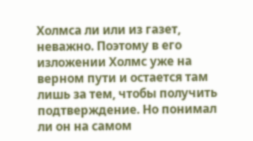Холмса ли или из газет, неважно. Поэтому в его изложении Холмс уже на верном пути и остается там лишь за тем, чтобы получить подтверждение. Но понимал ли он на самом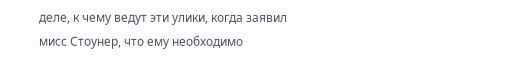деле, к чему ведут эти улики, когда заявил мисс Стоунер, что ему необходимо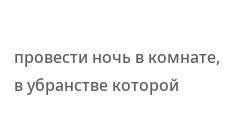провести ночь в комнате, в убранстве которой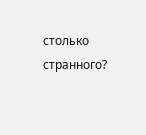столько странного?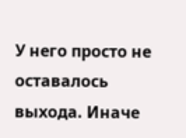У него просто не оставалось выхода. Иначе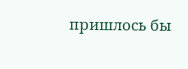пришлось бы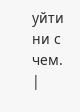уйти ни с чем. |